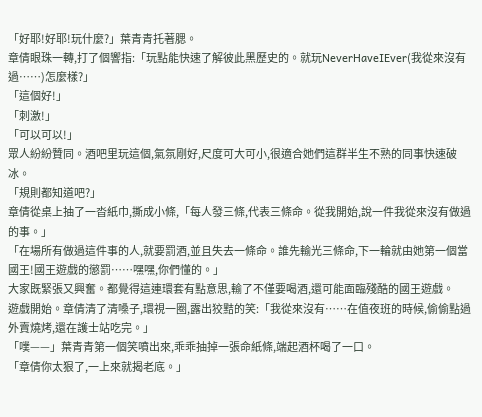「好耶!好耶!玩什麼?」葉青青托著腮。
章倩眼珠一轉,打了個響指:「玩點能快速了解彼此黑歷史的。就玩NeverHaveIEver(我從來沒有過……)怎麼樣?」
「這個好!」
「刺激!」
「可以可以!」
眾人紛紛贊同。酒吧里玩這個,氣氛剛好,尺度可大可小,很適合她們這群半生不熟的同事快速破冰。
「規則都知道吧?」
章倩從桌上抽了一沓紙巾,撕成小條,「每人發三條,代表三條命。從我開始,說一件我從來沒有做過的事。」
「在場所有做過這件事的人,就要罰酒,並且失去一條命。誰先輸光三條命,下一輪就由她第一個當國王!國王遊戲的懲罰……嘿嘿,你們懂的。」
大家既緊張又興奮。都覺得這連環套有點意思,輸了不僅要喝酒,還可能面臨殘酷的國王遊戲。
遊戲開始。章倩清了清嗓子,環視一圈,露出狡黠的笑:「我從來沒有……在值夜班的時候,偷偷點過外賣燒烤,還在護士站吃完。」
「噗——」葉青青第一個笑噴出來,乖乖抽掉一張命紙條,端起酒杯喝了一口。
「章倩你太狠了,一上來就揭老底。」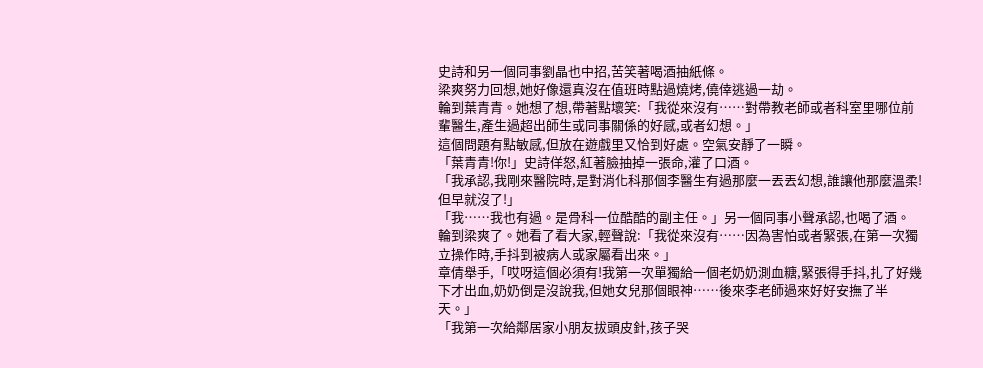史詩和另一個同事劉晶也中招,苦笑著喝酒抽紙條。
梁爽努力回想,她好像還真沒在值班時點過燒烤,僥倖逃過一劫。
輪到葉青青。她想了想,帶著點壞笑:「我從來沒有……對帶教老師或者科室里哪位前輩醫生,產生過超出師生或同事關係的好感,或者幻想。」
這個問題有點敏感,但放在遊戲里又恰到好處。空氣安靜了一瞬。
「葉青青!你!」史詩佯怒,紅著臉抽掉一張命,灌了口酒。
「我承認,我剛來醫院時,是對消化科那個李醫生有過那麼一丟丟幻想,誰讓他那麼溫柔!但早就沒了!」
「我……我也有過。是骨科一位酷酷的副主任。」另一個同事小聲承認,也喝了酒。
輪到梁爽了。她看了看大家,輕聲說:「我從來沒有……因為害怕或者緊張,在第一次獨立操作時,手抖到被病人或家屬看出來。」
章倩舉手,「哎呀這個必須有!我第一次單獨給一個老奶奶測血糖,緊張得手抖,扎了好幾下才出血,奶奶倒是沒說我,但她女兒那個眼神……後來李老師過來好好安撫了半天。」
「我第一次給鄰居家小朋友拔頭皮針,孩子哭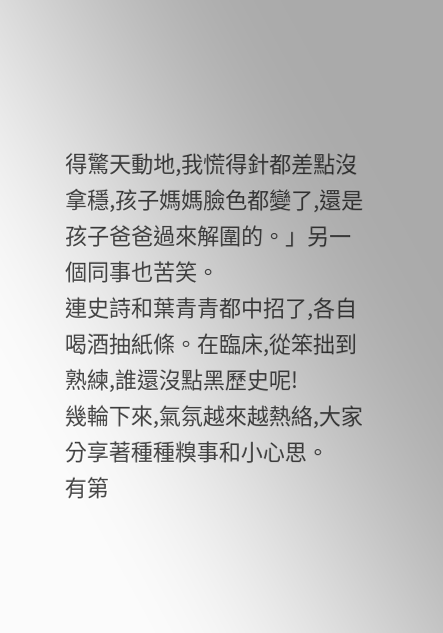得驚天動地,我慌得針都差點沒拿穩,孩子媽媽臉色都變了,還是孩子爸爸過來解圍的。」另一個同事也苦笑。
連史詩和葉青青都中招了,各自喝酒抽紙條。在臨床,從笨拙到熟練,誰還沒點黑歷史呢!
幾輪下來,氣氛越來越熱絡,大家分享著種種糗事和小心思。
有第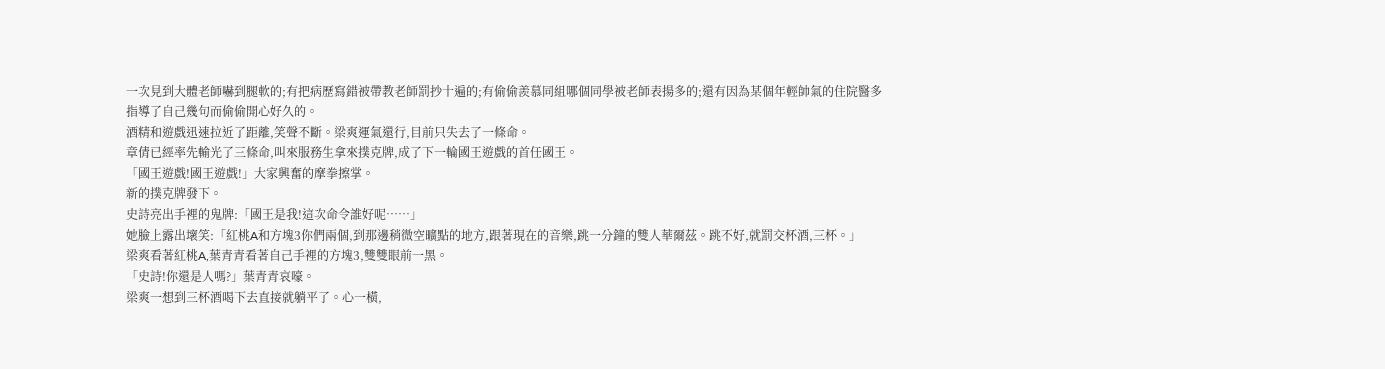一次見到大體老師嚇到腿軟的;有把病歷寫錯被帶教老師罰抄十遍的;有偷偷羨慕同組哪個同學被老師表揚多的;還有因為某個年輕帥氣的住院醫多指導了自己幾句而偷偷開心好久的。
酒精和遊戲迅速拉近了距離,笑聲不斷。梁爽運氣還行,目前只失去了一條命。
章倩已經率先輸光了三條命,叫來服務生拿來撲克牌,成了下一輪國王遊戲的首任國王。
「國王遊戲!國王遊戲!」大家興奮的摩拳擦掌。
新的撲克牌發下。
史詩亮出手裡的鬼牌:「國王是我!這次命令誰好呢……」
她臉上露出壞笑:「紅桃A和方塊3你們兩個,到那邊稍微空曠點的地方,跟著現在的音樂,跳一分鐘的雙人華爾茲。跳不好,就罰交杯酒,三杯。」
梁爽看著紅桃A,葉青青看著自己手裡的方塊3,雙雙眼前一黑。
「史詩!你還是人嗎?」葉青青哀嚎。
梁爽一想到三杯酒喝下去直接就躺平了。心一橫,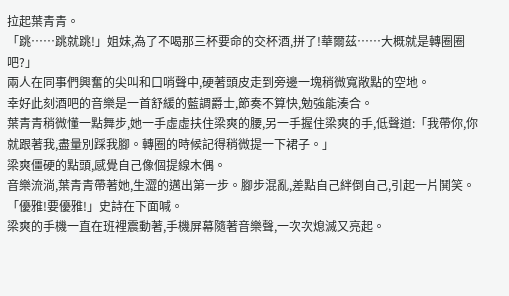拉起葉青青。
「跳……跳就跳!」姐妹,為了不喝那三杯要命的交杯酒,拼了!華爾茲……大概就是轉圈圈吧?」
兩人在同事們興奮的尖叫和口哨聲中,硬著頭皮走到旁邊一塊稍微寬敞點的空地。
幸好此刻酒吧的音樂是一首舒緩的藍調爵士,節奏不算快,勉強能湊合。
葉青青稍微懂一點舞步,她一手虛虛扶住梁爽的腰,另一手握住梁爽的手,低聲道:「我帶你,你就跟著我,盡量別踩我腳。轉圈的時候記得稍微提一下裙子。」
梁爽僵硬的點頭,感覺自己像個提線木偶。
音樂流淌,葉青青帶著她,生澀的邁出第一步。腳步混亂,差點自己絆倒自己,引起一片鬨笑。
「優雅!要優雅!」史詩在下面喊。
梁爽的手機一直在班裡震動著,手機屏幕隨著音樂聲,一次次熄滅又亮起。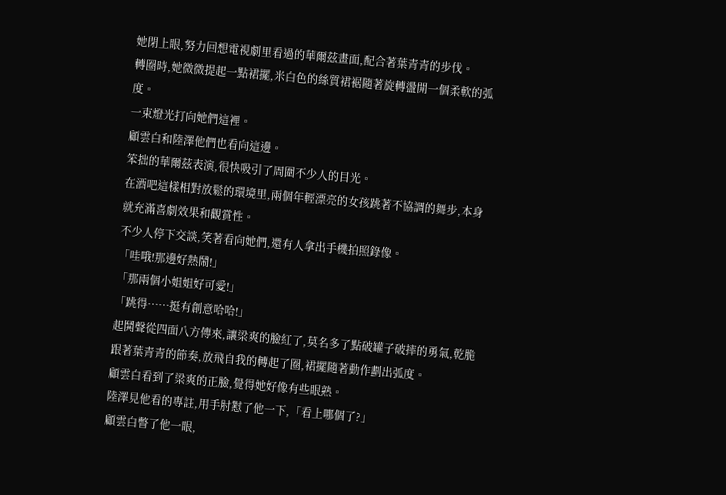她閉上眼,努力回想電視劇里看過的華爾茲畫面,配合著葉青青的步伐。
轉圈時,她微微提起一點裙擺,米白色的絲質裙裾隨著旋轉盪開一個柔軟的弧度。
一束燈光打向她們這裡。
顧雲白和陸澤他們也看向這邊。
笨拙的華爾茲表演,很快吸引了周圍不少人的目光。
在酒吧這樣相對放鬆的環境里,兩個年輕漂亮的女孩跳著不協調的舞步,本身就充滿喜劇效果和觀賞性。
不少人停下交談,笑著看向她們,還有人拿出手機拍照錄像。
「哇哦!那邊好熱鬧!」
「那兩個小姐姐好可愛!」
「跳得……挺有創意哈哈!」
起鬨聲從四面八方傳來,讓梁爽的臉紅了,莫名多了點破罐子破摔的勇氣,乾脆跟著葉青青的節奏,放飛自我的轉起了圈,裙擺隨著動作劃出弧度。
顧雲白看到了梁爽的正臉,覺得她好像有些眼熟。
陸澤見他看的專註,用手肘懟了他一下,「看上哪個了?」
顧雲白瞥了他一眼,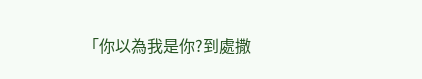「你以為我是你?到處撒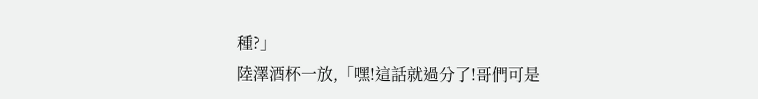種?」
陸澤酒杯一放,「嘿!這話就過分了!哥們可是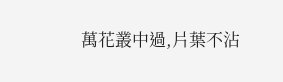萬花叢中過,片葉不沾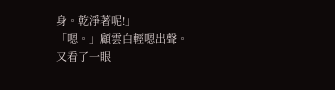身。乾淨著呢!」
「嗯。」顧雲白輕嗯出聲。
又看了一眼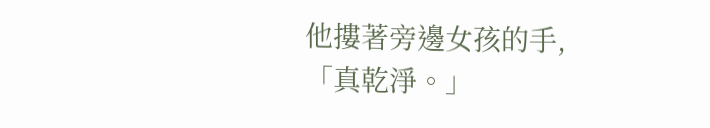他摟著旁邊女孩的手,「真乾淨。」